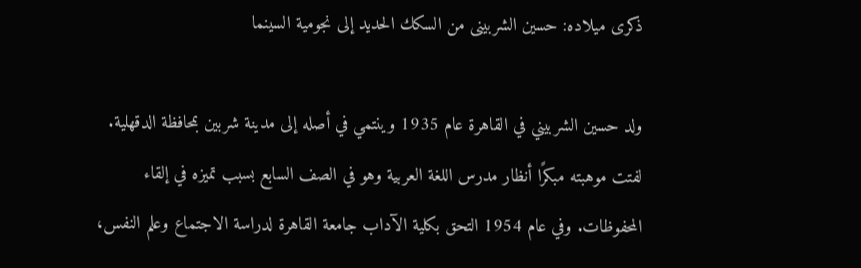ذكرى ميلاده: حسين الشربينى من السكك الحديد إلى نجومية السينما

ولد حسين الشربيني في القاهرة عام 1935 وينتمي في أصله إلى مدينة شربين بمحافظة الدقهلية. لفتت موهبته مبكرًا أنظار مدرس اللغة العربية وهو في الصف السابع بسبب تميزه في إلقاء المحفوظات. وفي عام 1954 التحق بكلية الآداب جامعة القاهرة لدراسة الاجتماع وعلم النفس،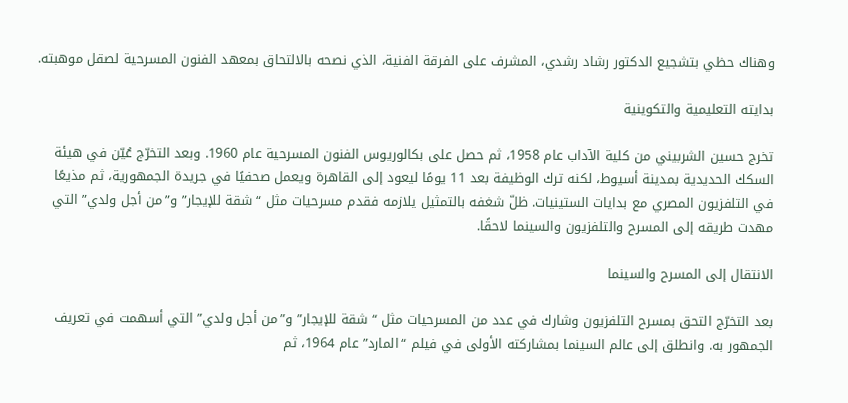وهناك حظي بتشجيع الدكتور رشاد رشدي، المشرف على الفرقة الفنية، الذي نصحه بالالتحاق بمعهد الفنون المسرحية لصقل موهبته.

بدايته التعليمية والتكوينية

تخرج حسين الشربيني من كلية الآداب عام 1958، ثم حصل على بكالوريوس الفنون المسرحية عام 1960. وبعد التخرّج عُيّن في هيئة السكك الحديدية بمدينة أسيوط، لكنه ترك الوظيفة بعد 11 يومًا ليعود إلى القاهرة ويعمل صحفيًا في جريدة الجمهورية، ثم مذيعًا في التلفزيون المصري مع بدايات الستينيات. ظلّ شغفه بالتمثيل يلازمه فقدم مسرحيات مثل “شقة للإيجار” و”من أجل ولدي” التي مهدت طريقه إلى المسرح والتلفزيون والسينما لاحقًا.

الانتقال إلى المسرح والسينما

بعد التخرّج التحق بمسرح التلفزيون وشارك في عدد من المسرحيات مثل “شقة للإيجار” و”من أجل ولدي” التي أسهمت في تعريف الجمهور به. وانطلق إلى عالم السينما بمشاركته الأولى في فيلم “المارد” عام 1964، ثم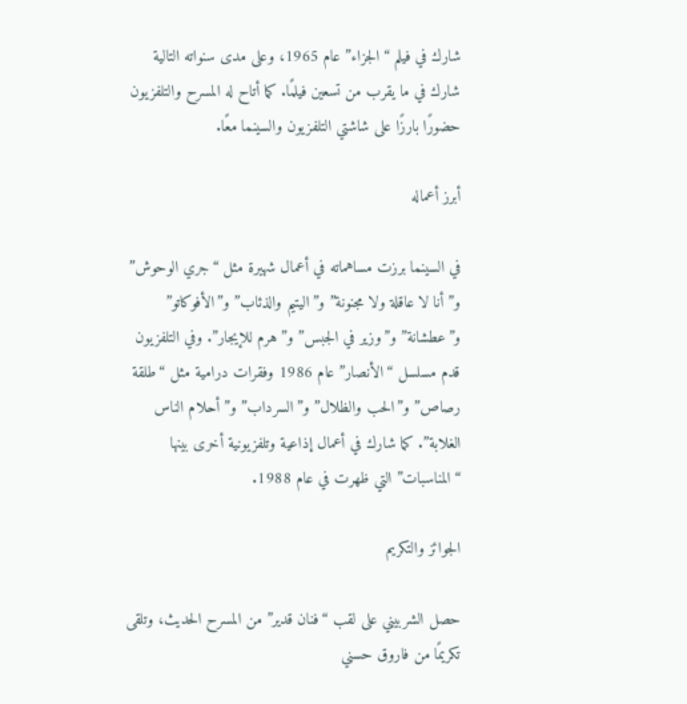شارك في فيلم “الجزاء” عام 1965، وعلى مدى سنواته التالية شارك في ما يقرب من تسعين فيلمًا. كما أتاح له المسرح والتلفزيون حضورًا بارزًا على شاشتي التلفزيون والسينما معًا.

أبرز أعماله

في السينما برزت مساهماته في أعمال شهيرة مثل “جري الوحوش” و”أنا لا عاقلة ولا مجنونة” و”اليتيم والذئاب” و”الأفوكاتو” و”عطشانة” و”وزير في الجبس” و”هرم للإيجار”. وفي التلفزيون قدم مسلسل “الأنصار” عام 1986 وفقرات درامية مثل “طلقة رصاص” و”الحب والظلال” و”السرداب” و”أحلام الناس الغلابة”. كما شارك في أعمال إذاعية وتلفزيونية أخرى بينها “المناسبات” التي ظهرت في عام 1988.

الجوائز والتكريم

حصل الشربيني على لقب “فنان قدير” من المسرح الحديث، وتلقى تكريمًا من فاروق حسني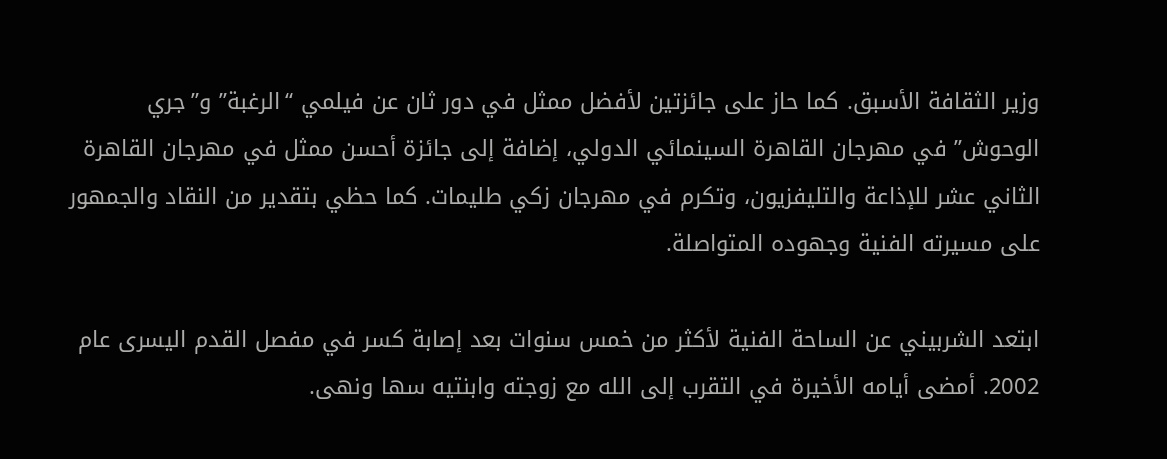وزير الثقافة الأسبق. كما حاز على جائزتين لأفضل ممثل في دور ثان عن فيلمي “الرغبة” و”جري الوحوش” في مهرجان القاهرة السينمائي الدولي، إضافة إلى جائزة أحسن ممثل في مهرجان القاهرة الثاني عشر للإذاعة والتليفزيون، وتكرم في مهرجان زكي طليمات. كما حظي بتقدير من النقاد والجمهور على مسيرته الفنية وجهوده المتواصلة.

ابتعد الشربيني عن الساحة الفنية لأكثر من خمس سنوات بعد إصابة كسر في مفصل القدم اليسرى عام 2002. أمضى أيامه الأخيرة في التقرب إلى الله مع زوجته وابنتيه سها ونهى.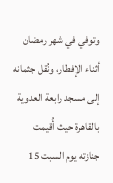وتوفي في شهر رمضان أثناء الإفطار، ونُقل جثمانه إلى مسجد رابعة العدوية بالقاهرة حيث أُقيمت جنازته يوم السبت 15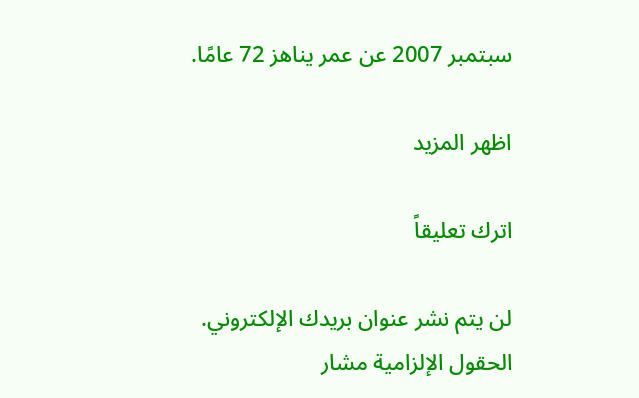سبتمبر 2007 عن عمر يناهز 72 عامًا.

اظهر المزيد

اترك تعليقاً

لن يتم نشر عنوان بريدك الإلكتروني. الحقول الإلزامية مشار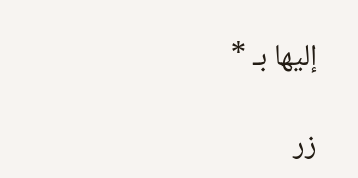إليها بـ *

زر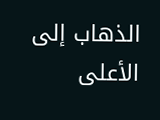الذهاب إلى الأعلى